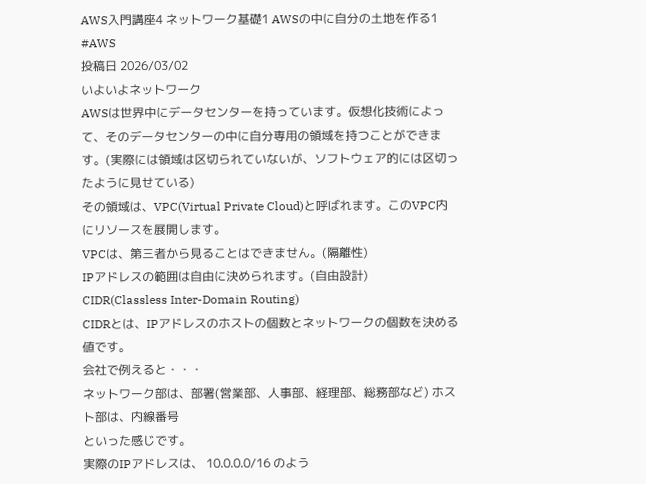AWS入門講座4 ネットワーク基礎1 AWSの中に自分の土地を作る1
#AWS
投稿日 2026/03/02
いよいよネットワーク
AWSは世界中にデータセンターを持っています。仮想化技術によって、そのデータセンターの中に自分専用の領域を持つことができます。(実際には領域は区切られていないが、ソフトウェア的には区切ったように見せている)
その領域は、VPC(Virtual Private Cloud)と呼ばれます。このVPC内にリソースを展開します。
VPCは、第三者から見ることはできません。(隔離性)
IPアドレスの範囲は自由に決められます。(自由設計)
CIDR(Classless Inter-Domain Routing)
CIDRとは、IPアドレスのホストの個数とネットワークの個数を決める値です。
会社で例えると・・・
ネットワーク部は、部署(営業部、人事部、経理部、総務部など) ホスト部は、内線番号
といった感じです。
実際のIPアドレスは、 10.0.0.0/16 のよう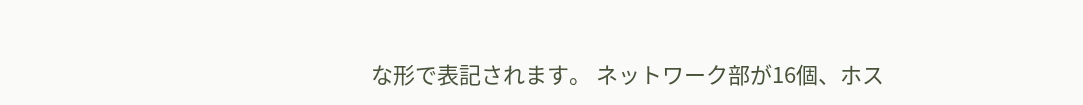な形で表記されます。 ネットワーク部が16個、ホス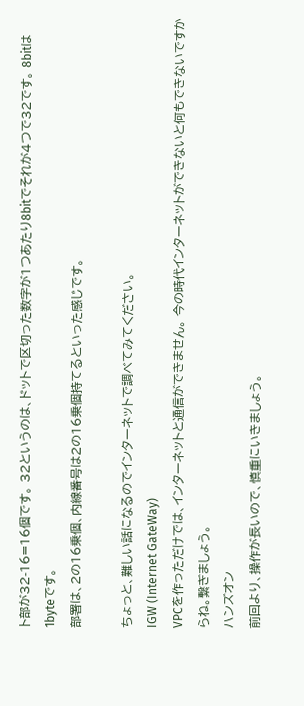ト部が32-16=16個です。 32というのは、ドットで区切った数字が1つあたり8bitでそれが4つで32です。 8bitは1byteです。
部署は、2の16乗個、内線番号は2の16乗個持てるといった感じです。

ちょっと、難しい話になるのでインターネットで調べてみてください。
IGW (Internet GateWay)
VPCを作っただけでは、インターネットと通信ができません。 今の時代インターネットができないと何もできないですからね。繋ぎましょう。
ハンズオン
前回より、操作が長いので、慎重にいきましょう。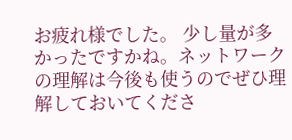お疲れ様でした。 少し量が多かったですかね。ネットワークの理解は今後も使うのでぜひ理解しておいてくださ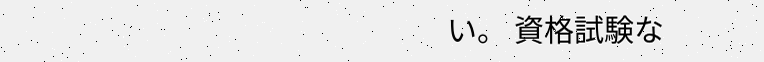い。 資格試験な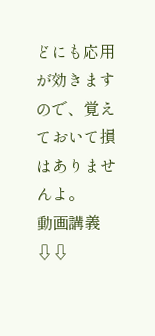どにも応用が効きますので、覚えておいて損はありませんよ。
動画講義⇩⇩